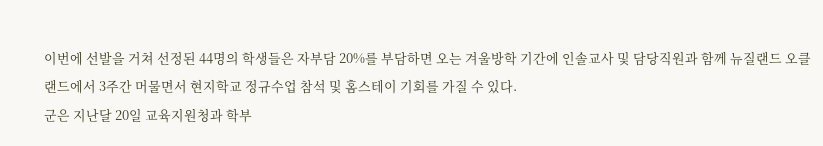이번에 선발을 거쳐 선정된 44명의 학생들은 자부담 20%를 부담하면 오는 겨울방학 기간에 인솔교사 및 담당직원과 함께 뉴질랜드 오클랜드에서 3주간 머물면서 현지학교 정규수업 참석 및 홈스테이 기회를 가질 수 있다.
군은 지난달 20일 교육지원청과 학부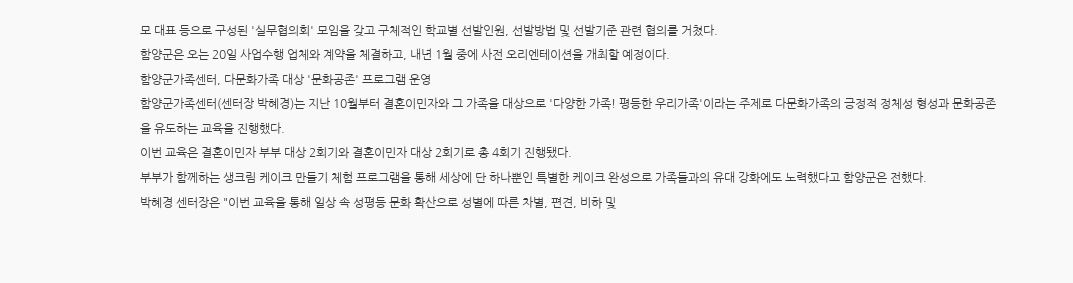모 대표 등으로 구성된 '실무협의회' 모임을 갖고 구체적인 학교별 선발인원, 선발방법 및 선발기준 관련 협의를 거쳤다.
함양군은 오는 20일 사업수행 업체와 계약을 체결하고, 내년 1월 중에 사전 오리엔테이션을 개최할 예정이다.
함양군가족센터, 다문화가족 대상 '문화공존' 프로그램 운영
함양군가족센터(센터장 박혜경)는 지난 10월부터 결혼이민자와 그 가족을 대상으로 '다양한 가족! 평등한 우리가족'이라는 주제로 다문화가족의 긍정적 정체성 형성과 문화공존을 유도하는 교육을 진행했다.
이번 교육은 결혼이민자 부부 대상 2회기와 결혼이민자 대상 2회기로 총 4회기 진행됐다.
부부가 함께하는 생크림 케이크 만들기 체험 프로그램을 통해 세상에 단 하나뿐인 특별한 케이크 완성으로 가족들과의 유대 강화에도 노력했다고 함양군은 전했다.
박혜경 센터장은 "이번 교육을 통해 일상 속 성평등 문화 확산으로 성별에 따른 차별, 편견, 비하 및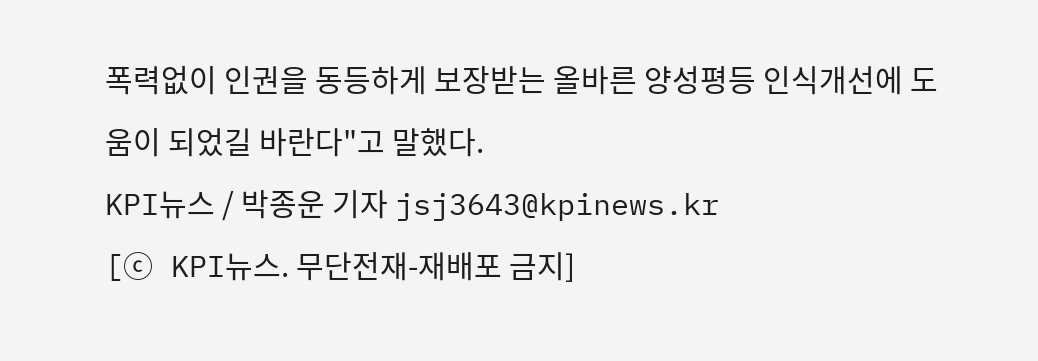폭력없이 인권을 동등하게 보장받는 올바른 양성평등 인식개선에 도움이 되었길 바란다"고 말했다.
KPI뉴스 / 박종운 기자 jsj3643@kpinews.kr
[ⓒ KPI뉴스. 무단전재-재배포 금지]